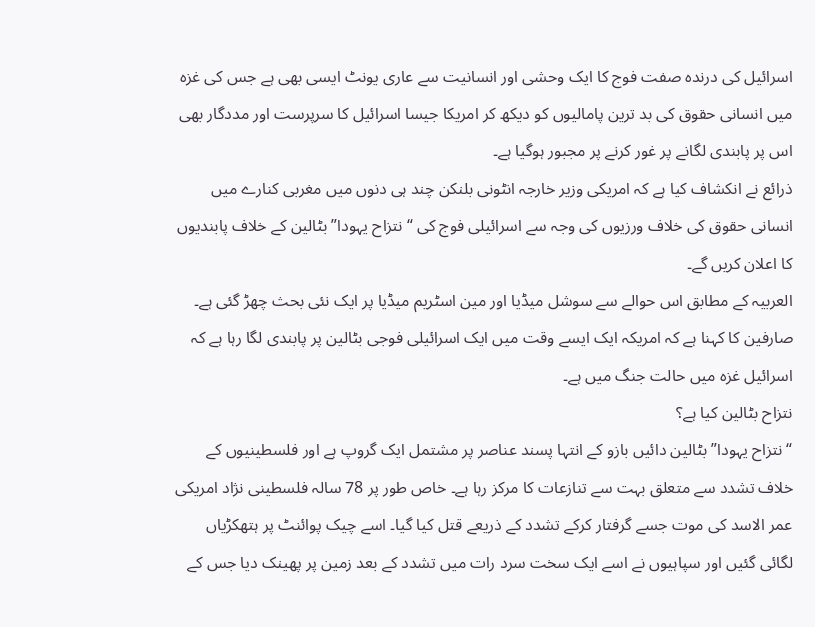اسرائیل کی درندہ صفت فوج کا ایک وحشی اور انسانیت سے عاری یونٹ ایسی بھی ہے جس کی غزہ میں انسانی حقوق کی بد ترین پامالیوں کو دیکھ کر امریکا جیسا اسرائیل کا سرپرست اور مددگار بھی اس پر پابندی لگانے پر غور کرنے پر مجبور ہوگیا ہے۔
ذرائع نے انکشاف کیا ہے کہ امریکی وزیر خارجہ انٹونی بلنکن چند ہی دنوں میں مغربی کنارے میں انسانی حقوق کی خلاف ورزیوں کی وجہ سے اسرائیلی فوج کی “نتزاح یہودا” بٹالین کے خلاف پابندیوں کا اعلان کریں گے۔
العربیہ کے مطابق اس حوالے سے سوشل میڈیا اور مین اسٹریم میڈیا پر ایک نئی بحث چھڑ گئی ہے۔ صارفین کا کہنا ہے کہ امریکہ ایک ایسے وقت میں ایک اسرائیلی فوجی بٹالین پر پابندی لگا رہا ہے کہ اسرائیل غزہ میں حالت جنگ میں ہے۔
نتزاح بٹالین کیا ہے؟
“نتزاح یہودا” بٹالین دائیں بازو کے انتہا پسند عناصر پر مشتمل ایک گروپ ہے اور فلسطینیوں کے خلاف تشدد سے متعلق بہت سے تنازعات کا مرکز رہا ہے۔ خاص طور پر 78 سالہ فلسطینی نژاد امریکی عمر الاسد کی موت جسے گرفتار کرکے تشدد کے ذریعے قتل کیا گیا۔ اسے چیک پوائنٹ پر ہتھکڑیاں لگائی گئیں اور سپاہیوں نے اسے ایک سخت سرد رات میں تشدد کے بعد زمین پر پھینک دیا جس کے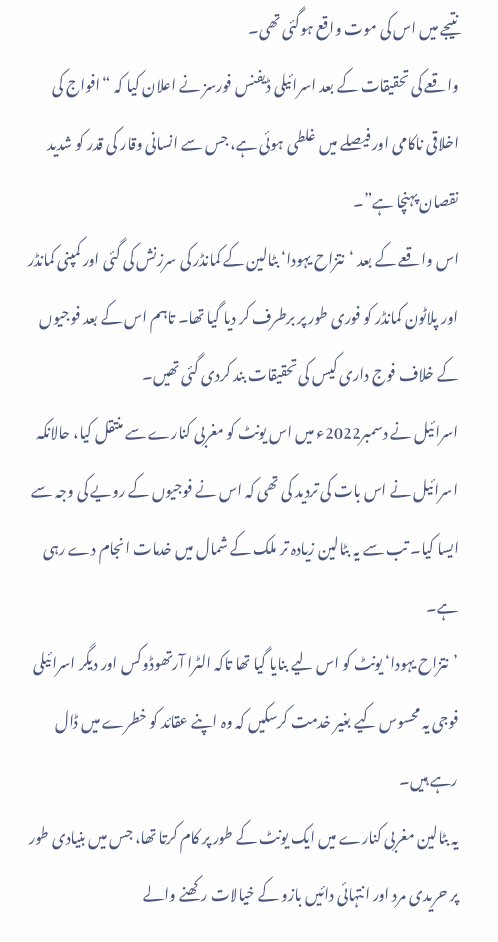نتیجے میں اس کی موت واقع ہوگئی تھی۔
واقعے کی تحقیقات کے بعد اسرائیلی ڈیفنس فورسز نے اعلان کیا کہ “افواج کی اخلاقی ناکامی اور فیصلے میں غلطی ہوئی ہے، جس سے انسانی وقار کی قدر کو شدید نقصان پہنچا ہے”۔
اس واقعے کے بعد ‘نتزاح یہودا‘ بٹالین کے کمانڈر کی سرزنش کی گئی اور کمپنی کمانڈر اور پلاٹون کمانڈر کو فوری طور پر برطرف کر دیا گیا تھا۔ تاہم اس کے بعد فوجیوں کے خلاف فوج داری کیس کی تحقیقات بند کردی گئی تھیں۔
اسرائیل نے دسمبر2022ء میں اس یونٹ کو مغربی کنارے سے منتقل کیا، حالانکہ اسرائیل نے اس بات کی تردید کی تھی کہ اس نے فوجیوں کے رویے کی وجہ سے ایسا کیا۔ تب سے یہ بٹالین زیادہ تر ملک کے شمال میں خدمات انجام دے رہی ہے۔
’نتزاح یہودا‘ یونٹ کو اس لیے بنایا گیا تھا تاکہ الٹرا آرتھوڈوکس اور دیگر اسرائیلی فوجی یہ محسوس کیے بغیر خدمت کرسکیں کہ وہ اپنے عقائد کو خطرے میں ڈال رہے ہیں۔
یہ بٹالین مغربی کنارے میں ایک یونٹ کے طور پر کام کرتا تھا، جس میں بنیادی طور پر حریدی مرد اور انتہائی دائیں بازو کے خیالات رکھنے والے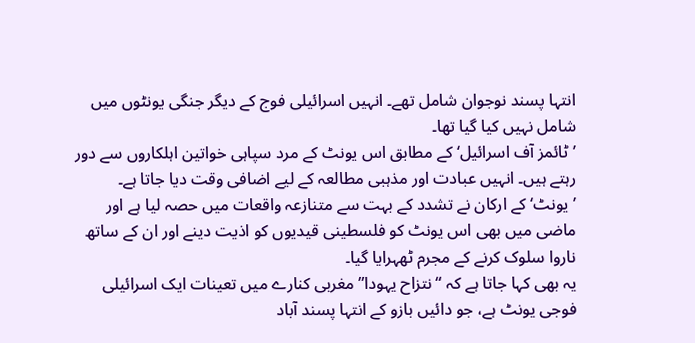انتہا پسند نوجوان شامل تھے۔ انہیں اسرائیلی فوج کے دیگر جنگی یونٹوں میں شامل نہیں کیا گیا تھا۔
’ٹائمز آف اسرائیل‘ کے مطابق اس یونٹ کے مرد سپاہی خواتین اہلکاروں سے دور رہتے ہیں۔ انہیں عبادت اور مذہبی مطالعہ کے لیے اضافی وقت دیا جاتا ہے۔
’یونٹ‘ کے ارکان نے تشدد کے بہت سے متنازعہ واقعات میں حصہ لیا ہے اور ماضی میں بھی اس یونٹ کو فلسطینی قیدیوں کو اذیت دینے اور ان کے ساتھ ناروا سلوک کرنے کے مجرم ٹھہرایا گیا۔
یہ بھی کہا جاتا ہے کہ “نتزاح یہودا” مغربی کنارے میں تعینات ایک اسرائیلی فوجی یونٹ ہے، جو دائیں بازو کے انتہا پسند آباد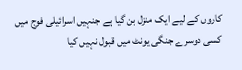کاروں کے لیے ایک منزل بن گیا ہے جنہیں اسرائیلی فوج میں کسی دوسرے جنگی یونٹ میں قبول نہیں کیا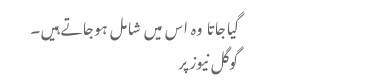گیاجاتا وہ اس میں شامل ہوجاتے ہیں۔
گوگل نیوز پر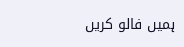ہمیں فالو کریں